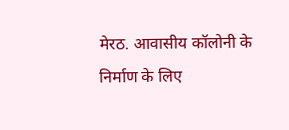मेरठ. आवासीय कॉलोनी के निर्माण के लिए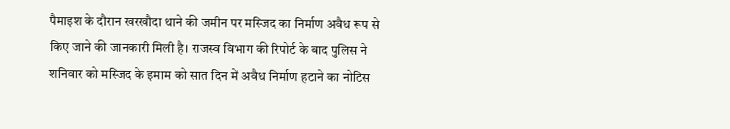पैमाइश के दौरान खरखौदा थाने की जमीन पर मस्जिद का निर्माण अवैध रूप से किए जाने की जानकारी मिली है। राजस्व विभाग की रिपोर्ट के बाद पुलिस ने शनिवार को मस्जिद के इमाम को सात दिन में अवैध निर्माण हटाने का नोटिस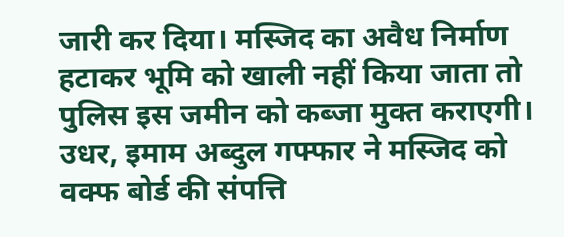जारी कर दिया। मस्जिद का अवैध निर्माण हटाकर भूमि को खाली नहीं किया जाता तो पुलिस इस जमीन को कब्जा मुक्त कराएगी। उधर, इमाम अब्दुल गफ्फार ने मस्जिद को वक्फ बोर्ड की संपत्ति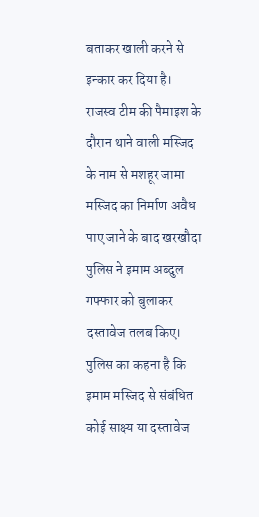बताकर खाली करने से इन्कार कर दिया है।
राजस्व टीम की पैमाइश के दौरान थाने वाली मस्जिद के नाम से मशहूर जामा मस्जिद का निर्माण अवैध पाए जाने के बाद खरखौदा पुलिस ने इमाम अब्दुल गफ्फार को बुलाकर दस्तावेज तलब किए। पुलिस का कहना है कि इमाम मस्जिद से संबंधित कोई साक्ष्य या दस्तावेज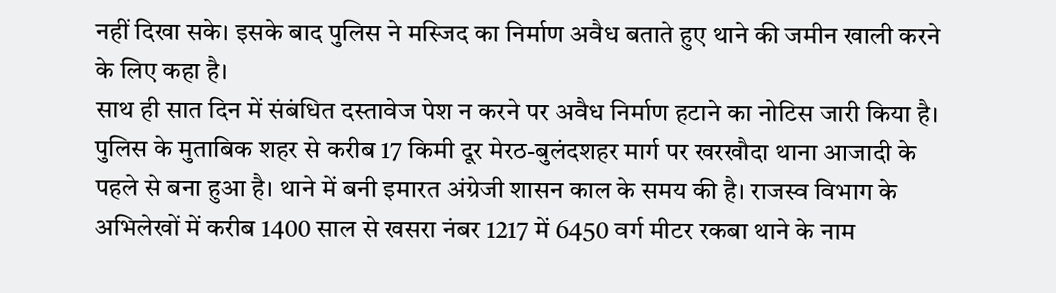नहीं दिखा सके। इसके बाद पुलिस ने मस्जिद का निर्माण अवैध बताते हुए थाने की जमीन खाली करने के लिए कहा है।
साथ ही सात दिन में संबंधित दस्तावेज पेश न करने पर अवैध निर्माण हटाने का नोटिस जारी किया है। पुलिस के मुताबिक शहर से करीब 17 किमी दूर मेरठ-बुलंदशहर मार्ग पर खरखौदा थाना आजादी के पहले से बना हुआ है। थाने में बनी इमारत अंग्रेजी शासन काल के समय की है। राजस्व विभाग के अभिलेखों में करीब 1400 साल से खसरा नंबर 1217 में 6450 वर्ग मीटर रकबा थाने के नाम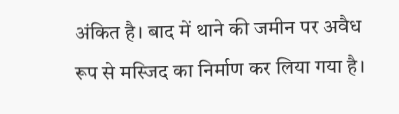अंकित है। बाद में थाने की जमीन पर अवैध रूप से मस्जिद का निर्माण कर लिया गया है।